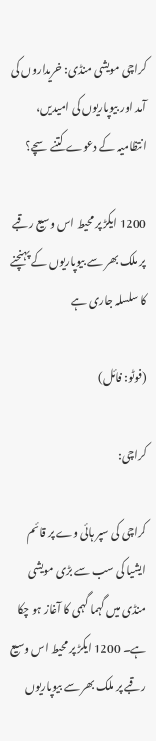کراچی مویشی منڈی: خریداروں کی آمد اور بیوپاریوں کی امیدیں، انتظامیہ کے دعوے کتنے سچے؟

1200 ایکڑ پر محیط اس وسیع رقبے پر ملک بھر سے بیوپاریوں کے پہنچنے کا سلسلہ جاری ہے

(فوٹو: فائل)

کراچی:

کراچی کی سپر ہائی وے پر قائم ایشیا کی سب سے بڑی مویشی منڈی میں گہما گہمی کا آغاز ہو چکا ہے۔ 1200 ایکڑ پر محیط اس وسیع رقبے پر ملک بھر سے بیوپاریوں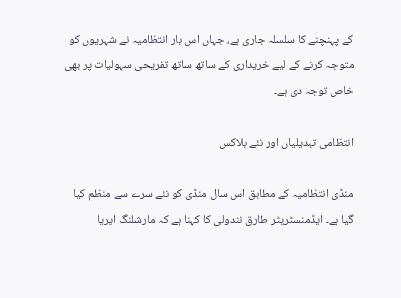کے پہنچنے کا سلسلہ جاری ہے، جہاں اس بار انتظامیہ نے شہریوں کو متوجہ کرنے کے لیے خریداری کے ساتھ ساتھ تفریحی سہولیات پر بھی خاص توجہ دی ہے۔

انتظامی تبدیلیاں اور نئے بلاکس

منڈی انتظامیہ کے مطابق اس سال منڈی کو نئے سرے سے منظم کیا گیا ہے۔ ایڈمنسٹریٹر طارق نندولی کا کہنا ہے کہ مارشلنگ ایریا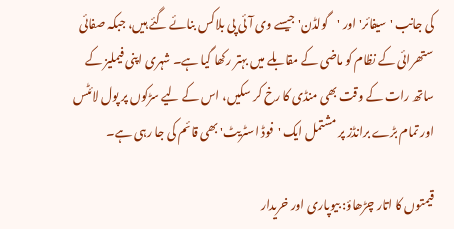کی جانب 'سیفائر' اور 'گولڈن' جیسے وی آئی پی بلاکس بنائے گئے ہیں، جبکہ صفائی ستھرائی کے نظام کو ماضی کے مقابلے میں بہتر رکھا گیا ہے۔ شہری اپنی فیملیز کے ساتھ رات کے وقت بھی منڈی کا رخ کر سکیں، اس کے لیے سڑکوں پر پول لائٹس اور تمام بڑے برانڈز پر مشتمل ایک 'فوڈ اسٹریٹ' بھی قائم کی جا رہی ہے۔

قیمتوں کا اتار چڑھاؤ: بیوپاری اور خریدار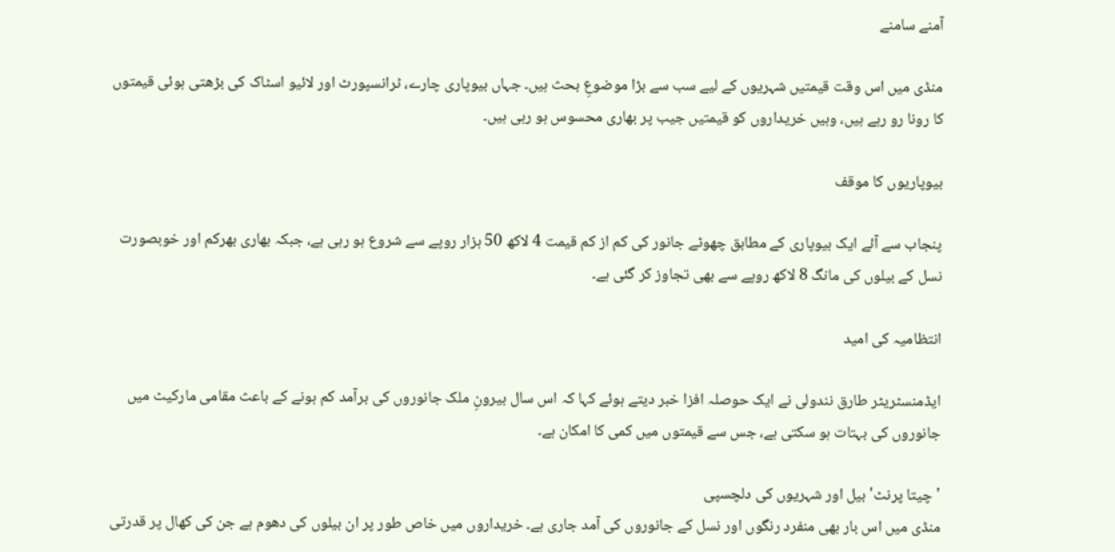آمنے سامنے

منڈی میں اس وقت قیمتیں شہریوں کے لیے سب سے بڑا موضوعِ بحث ہیں۔ جہاں بیوپاری چارے، ٹرانسپورٹ اور لائیو اسٹاک کی بڑھتی ہوئی قیمتوں کا رونا رو رہے ہیں، وہیں خریداروں کو قیمتیں جیب پر بھاری محسوس ہو رہی ہیں۔

بیوپاریوں کا موقف

پنجاب سے آئے ایک بیوپاری کے مطابق چھوٹے جانور کی کم از کم قیمت 4 لاکھ 50 ہزار روپے سے شروع ہو رہی ہے، جبکہ بھاری بھرکم اور خوبصورت نسل کے بیلوں کی مانگ 8 لاکھ روپے سے بھی تجاوز کر گئی ہے۔

انتظامیہ کی امید

ایڈمنسٹریٹر طارق نندولی نے ایک حوصلہ افزا خبر دیتے ہوئے کہا کہ اس سال بیرونِ ملک جانوروں کی برآمد کم ہونے کے باعث مقامی مارکیٹ میں جانوروں کی بہتات ہو سکتی ہے، جس سے قیمتوں میں کمی کا امکان ہے۔

'چیتا پرنٹ' بیل اور شہریوں کی دلچسپی
منڈی میں اس بار بھی منفرد رنگوں اور نسل کے جانوروں کی آمد جاری ہے۔ خریداروں میں خاص طور پر ان بیلوں کی دھوم ہے جن کی کھال پر قدرتی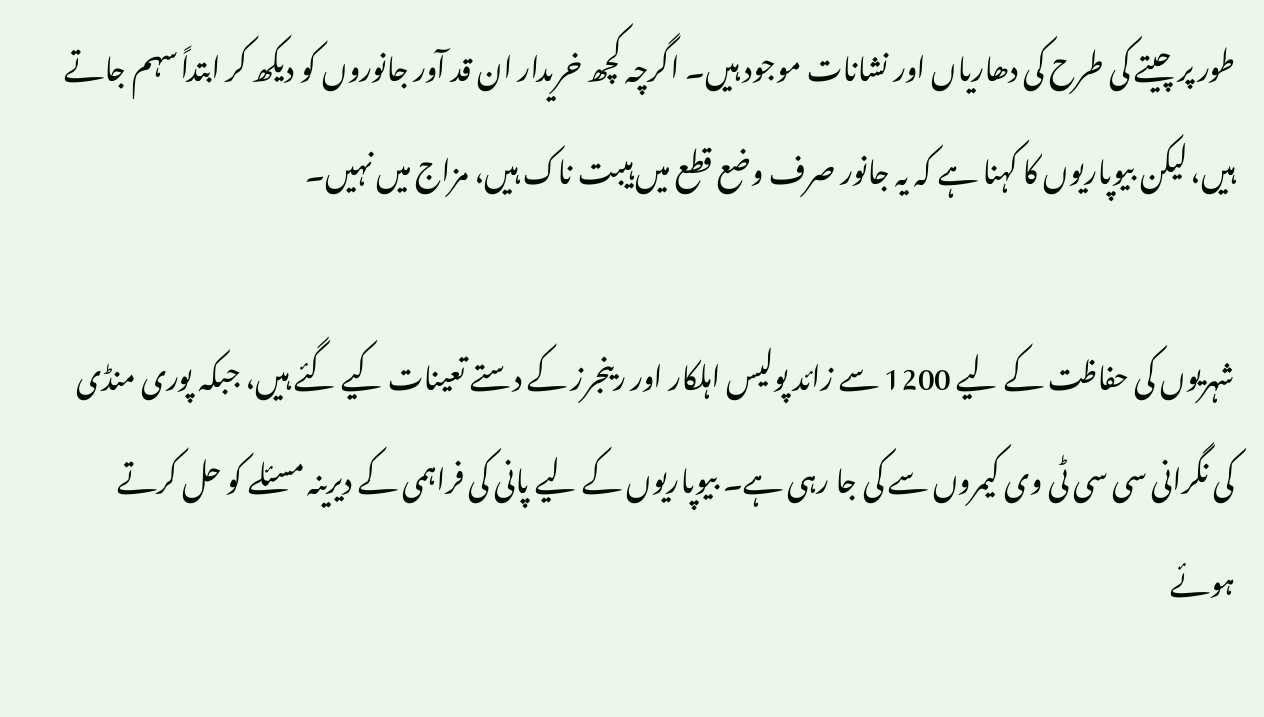طور پر چیتے کی طرح کی دھاریاں اور نشانات موجود ہیں۔ اگرچہ کچھ خریدار ان قد آور جانوروں کو دیکھ کر ابتداً سہم جاتے ہیں، لیکن بیوپاریوں کا کہنا ہے کہ یہ جانور صرف وضع قطع میں ہیبت ناک ہیں، مزاج میں نہیں۔

شہریوں کی حفاظت کے لیے 1200 سے زائد پولیس اہلکار اور رینجرز کے دستے تعینات کیے گئے ہیں، جبکہ پوری منڈی کی نگرانی سی سی ٹی وی کیمروں سے کی جا رہی ہے۔ بیوپاریوں کے لیے پانی کی فراہمی کے دیرینہ مسئلے کو حل کرتے ہوئے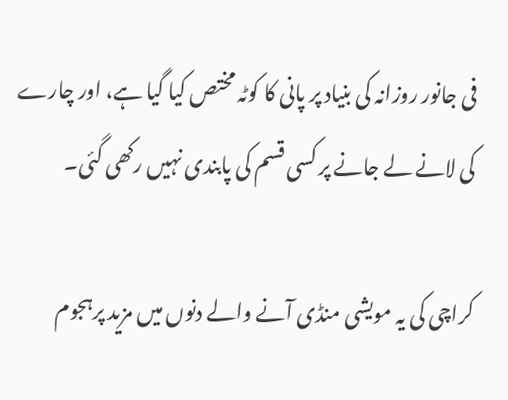فی جانور روزانہ کی بنیاد پر پانی کا کوٹہ مختص کیا گیا ہے، اور چارے کی لانے لے جانے پر کسی قسم کی پابندی نہیں رکھی گئی۔

کراچی کی یہ مویشی منڈی آنے والے دنوں میں مزید پرہجوم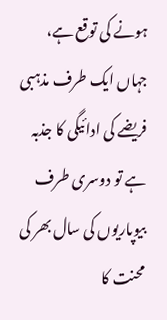ہونے کی توقع ہے، جہاں ایک طرف مذہبی فریضے کی ادائیگی کا جذبہ ہے تو دوسری طرف بیوپاریوں کی سال بھر کی محنت کا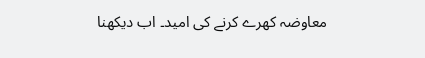معاوضہ کھرے کرنے کی امید۔ اب دیکھنا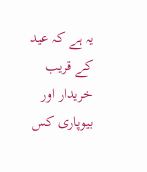یہ ہے کہ عید کے قریب خریدار اور بیوپاری کس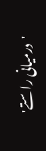'درمیانی راستے'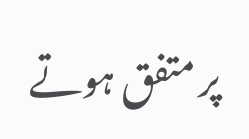پر متفق ہوتے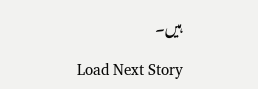ہیں۔

Load Next Story